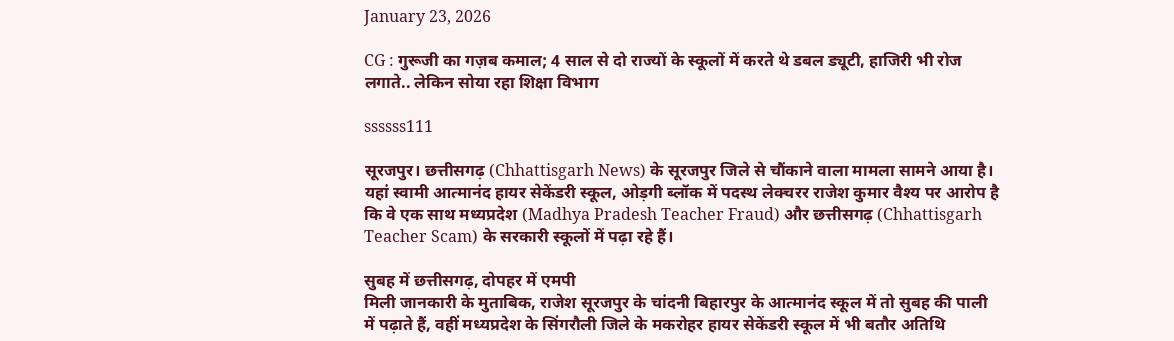January 23, 2026

CG : गुरूजी का गज़ब कमाल; 4 साल से दो राज्यों के स्कूलों में करते थे डबल ड्यूटी, हाजिरी भी रोज लगाते.. लेकिन सोया रहा शिक्षा विभाग

ssssss111

सूरजपुर। छत्तीसगढ़ (Chhattisgarh News) के सूरजपुर जिले से चौंकाने वाला मामला सामने आया है। यहां स्वामी आत्मानंद हायर सेकेंडरी स्कूल, ओड़गी ब्लॉक में पदस्थ लेक्चरर राजेश कुमार वैश्य पर आरोप है कि वे एक साथ मध्यप्रदेश (Madhya Pradesh Teacher Fraud) और छत्तीसगढ़ (Chhattisgarh Teacher Scam) के सरकारी स्कूलों में पढ़ा रहे हैं।

सुबह में छत्तीसगढ़, दोपहर में एमपी
मिली जानकारी के मुताबिक, राजेश सूरजपुर के चांदनी बिहारपुर के आत्मानंद स्कूल में तो सुबह की पाली में पढ़ाते हैं, वहीं मध्यप्रदेश के सिंगरौली जिले के मकरोहर हायर सेकेंडरी स्कूल में भी बतौर अतिथि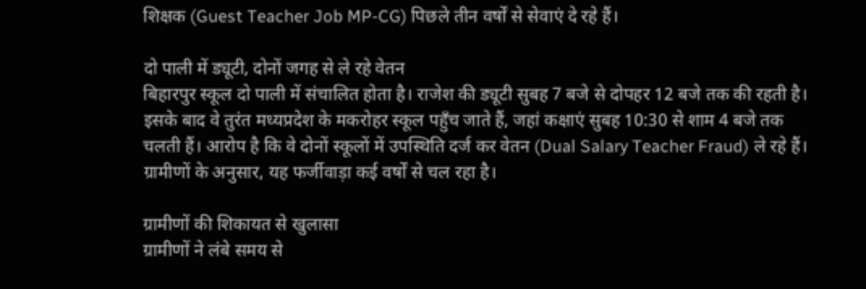शिक्षक (Guest Teacher Job MP-CG) पिछले तीन वर्षों से सेवाएं दे रहे हैं।

दो पाली में ड्यूटी, दोनों जगह से ले रहे वेतन
बिहारपुर स्कूल दो पाली में संचालित होता है। राजेश की ड्यूटी सुबह 7 बजे से दोपहर 12 बजे तक की रहती है। इसके बाद वे तुरंत मध्यप्रदेश के मकरोहर स्कूल पहुँच जाते हैं, जहां कक्षाएं सुबह 10:30 से शाम 4 बजे तक चलती हैं। आरोप है कि वे दोनों स्कूलों में उपस्थिति दर्ज कर वेतन (Dual Salary Teacher Fraud) ले रहे हैं। ग्रामीणों के अनुसार, यह फर्जीवाड़ा कई वर्षों से चल रहा है।

ग्रामीणों की शिकायत से खुलासा
ग्रामीणों ने लंबे समय से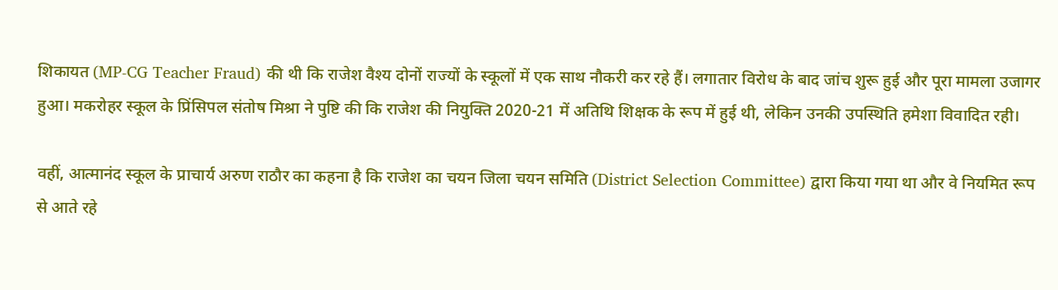शिकायत (MP-CG Teacher Fraud) की थी कि राजेश वैश्य दोनों राज्यों के स्कूलों में एक साथ नौकरी कर रहे हैं। लगातार विरोध के बाद जांच शुरू हुई और पूरा मामला उजागर हुआ। मकरोहर स्कूल के प्रिंसिपल संतोष मिश्रा ने पुष्टि की कि राजेश की नियुक्ति 2020-21 में अतिथि शिक्षक के रूप में हुई थी, लेकिन उनकी उपस्थिति हमेशा विवादित रही।

वहीं, आत्मानंद स्कूल के प्राचार्य अरुण राठौर का कहना है कि राजेश का चयन जिला चयन समिति (District Selection Committee) द्वारा किया गया था और वे नियमित रूप से आते रहे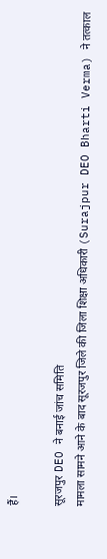हैं।

सूरजपुर DEO ने बनाई जांच समिति
मामला सामने आने के बाद सूरजपुर जिले की जिला शिक्षा अधिकारी (Surajpur DEO Bharti Verma) ने तत्काल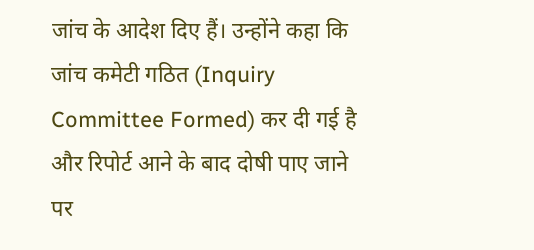जांच के आदेश दिए हैं। उन्होंने कहा कि जांच कमेटी गठित (Inquiry Committee Formed) कर दी गई है और रिपोर्ट आने के बाद दोषी पाए जाने पर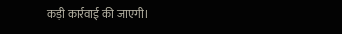कड़ी कार्रवाई की जाएगी।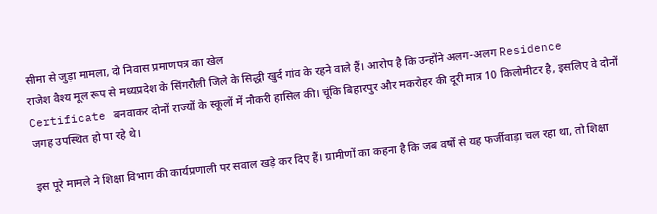सीमा से जुड़ा मामला, दो निवास प्रमाणपत्र का खेल
राजेश वैश्य मूल रूप से मध्यप्रदेश के सिंगरौली जिले के सिद्धी खुर्द गांव के रहने वाले हैं। आरोप है कि उन्होंने अलग-अलग Residence Certificate बनवाकर दोनों राज्यों के स्कूलों में नौकरी हासिल की। चूंकि बिहारपुर और मकरोहर की दूरी मात्र 10 किलोमीटर है, इसलिए वे दोनों जगह उपस्थित हो पा रहे थे।

इस पूरे मामले ने शिक्षा विभाग की कार्यप्रणाली पर सवाल खड़े कर दिए हैं। ग्रामीणों का कहना है कि जब वर्षों से यह फर्जीवाड़ा चल रहा था, तो शिक्षा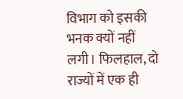विभाग को इसकी भनक क्यों नहीं लगी। फिलहाल, दो राज्यों में एक ही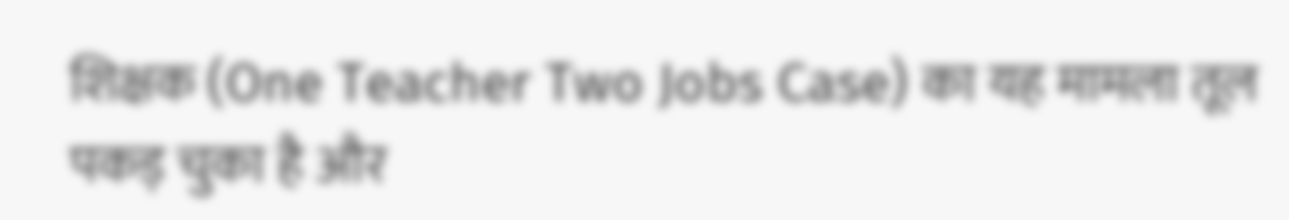शिक्षक (One Teacher Two Jobs Case) का यह मामला तूल पकड़ चुका है और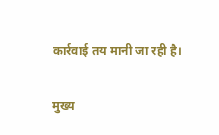कार्रवाई तय मानी जा रही है।

मुख्य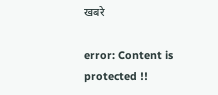खबरे

error: Content is protected !!